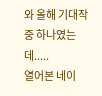와 올해 기대작중 하나였는데.....
열어본 네이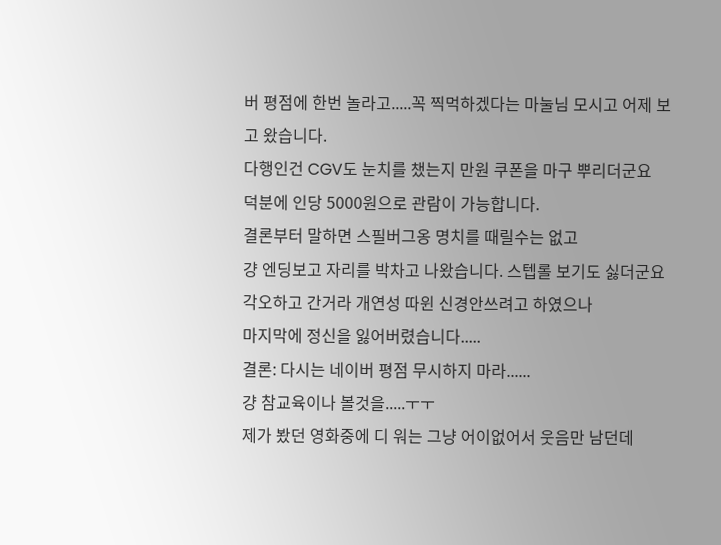버 평점에 한번 놀라고.....꼭 찍먹하겠다는 마눌님 모시고 어제 보고 왔습니다.
다행인건 CGV도 눈치를 챘는지 만원 쿠폰을 마구 뿌리더군요
덕분에 인당 5000원으로 관람이 가능합니다.
결론부터 말하면 스필버그옹 명치를 때릴수는 없고
걍 엔딩보고 자리를 박차고 나왔습니다. 스텝롤 보기도 싫더군요
각오하고 간거라 개연성 따윈 신경안쓰려고 하였으나
마지막에 정신을 잃어버렸습니다.....
결론: 다시는 네이버 평점 무시하지 마라......
걍 참교육이나 볼것을.....ㅜㅜ
제가 봤던 영화중에 디 워는 그냥 어이없어서 웃음만 남던데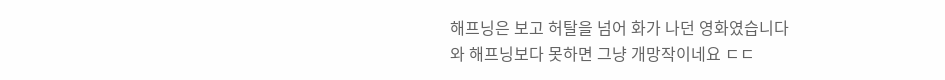해프닝은 보고 허탈을 넘어 화가 나던 영화였습니다
와 해프닝보다 못하면 그냥 개망작이네요 ㄷㄷ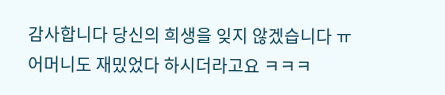감사합니다 당신의 희생을 잊지 않겠습니다 ㅠ
어머니도 재밌었다 하시더라고요 ㅋㅋㅋ